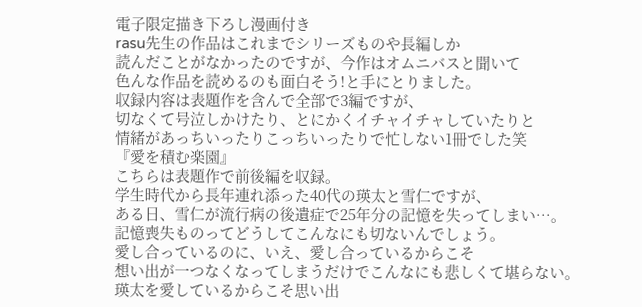電子限定描き下ろし漫画付き
rasu先生の作品はこれまでシリーズものや長編しか
読んだことがなかったのですが、今作はオムニバスと聞いて
色んな作品を読めるのも面白そう!と手にとりました。
収録内容は表題作を含んで全部で3編ですが、
切なくて号泣しかけたり、とにかくイチャイチャしていたりと
情緒があっちいったりこっちいったりで忙しない1冊でした笑
『愛を積む楽園』
こちらは表題作で前後編を収録。
学生時代から長年連れ添った40代の瑛太と雪仁ですが、
ある日、雪仁が流行病の後遺症で25年分の記憶を失ってしまい…。
記憶喪失ものってどうしてこんなにも切ないんでしょう。
愛し合っているのに、いえ、愛し合っているからこそ
想い出が一つなくなってしまうだけでこんなにも悲しくて堪らない。
瑛太を愛しているからこそ思い出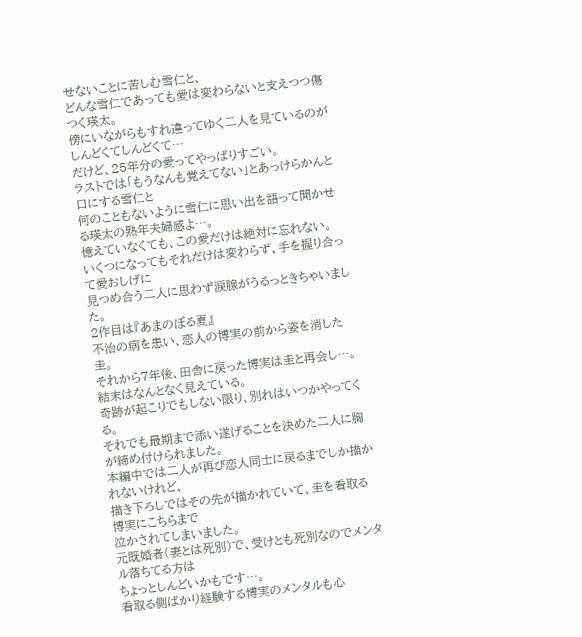せないことに苦しむ雪仁と、
どんな雪仁であっても愛は変わらないと支えつつ傷つく瑛太。
傍にいながらもすれ違ってゆく二人を見ているのがしんどくてしんどくて…
だけど、25年分の愛ってやっぱりすごい。
ラストでは「もうなんも覚えてない」とあっけらかんと口にする雪仁と
何のこともないように雪仁に思い出を語って聞かせる瑛太の熟年夫婦感よ…。
憶えていなくても、この愛だけは絶対に忘れない。
いくつになってもそれだけは変わらず、手を握り合って愛おしげに
見つめ合う二人に思わず涙腺がうるっときちゃいました。
2作目は『あまのぼる夏』
不治の病を患い、恋人の博実の前から姿を消した圭。
それから7年後、田舎に戻った博実は圭と再会し…。
結末はなんとなく見えている。
奇跡が起こりでもしない限り、別れはいつかやってくる。
それでも最期まで添い遂げることを決めた二人に胸が締め付けられました。
本編中では二人が再び恋人同士に戻るまでしか描かれないけれど、
描き下ろしではその先が描かれていて、圭を看取る博実にこちらまで
泣かされてしまいました。
元既婚者(妻とは死別)で、受けとも死別なのでメンタル落ちてる方は
ちょっとしんどいかもです…。
看取る側ばかり経験する博実のメンタルも心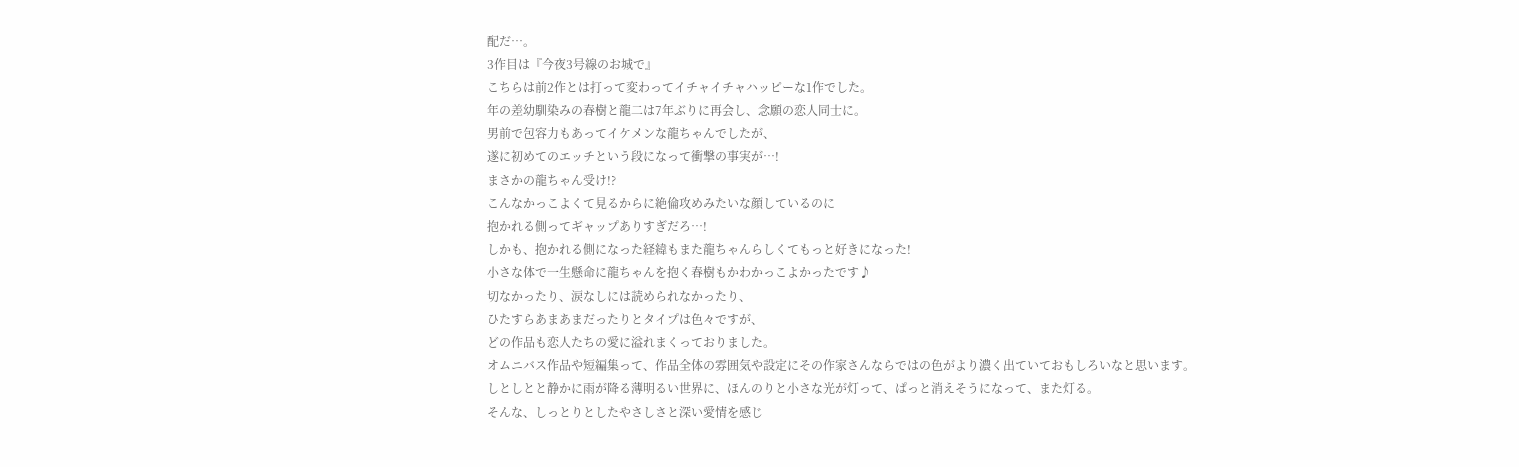配だ…。
3作目は『今夜3号線のお城で』
こちらは前2作とは打って変わってイチャイチャハッピーな1作でした。
年の差幼馴染みの春樹と龍二は7年ぶりに再会し、念願の恋人同士に。
男前で包容力もあってイケメンな龍ちゃんでしたが、
遂に初めてのエッチという段になって衝撃の事実が…!
まさかの龍ちゃん受け!?
こんなかっこよくて見るからに絶倫攻めみたいな顔しているのに
抱かれる側ってギャップありすぎだろ…!
しかも、抱かれる側になった経緯もまた龍ちゃんらしくてもっと好きになった!
小さな体で一生懸命に龍ちゃんを抱く春樹もかわかっこよかったです♪
切なかったり、涙なしには読められなかったり、
ひたすらあまあまだったりとタイプは色々ですが、
どの作品も恋人たちの愛に溢れまくっておりました。
オムニバス作品や短編集って、作品全体の雰囲気や設定にその作家さんならではの色がより濃く出ていておもしろいなと思います。
しとしとと静かに雨が降る薄明るい世界に、ほんのりと小さな光が灯って、ぱっと消えそうになって、また灯る。
そんな、しっとりとしたやさしさと深い愛情を感じ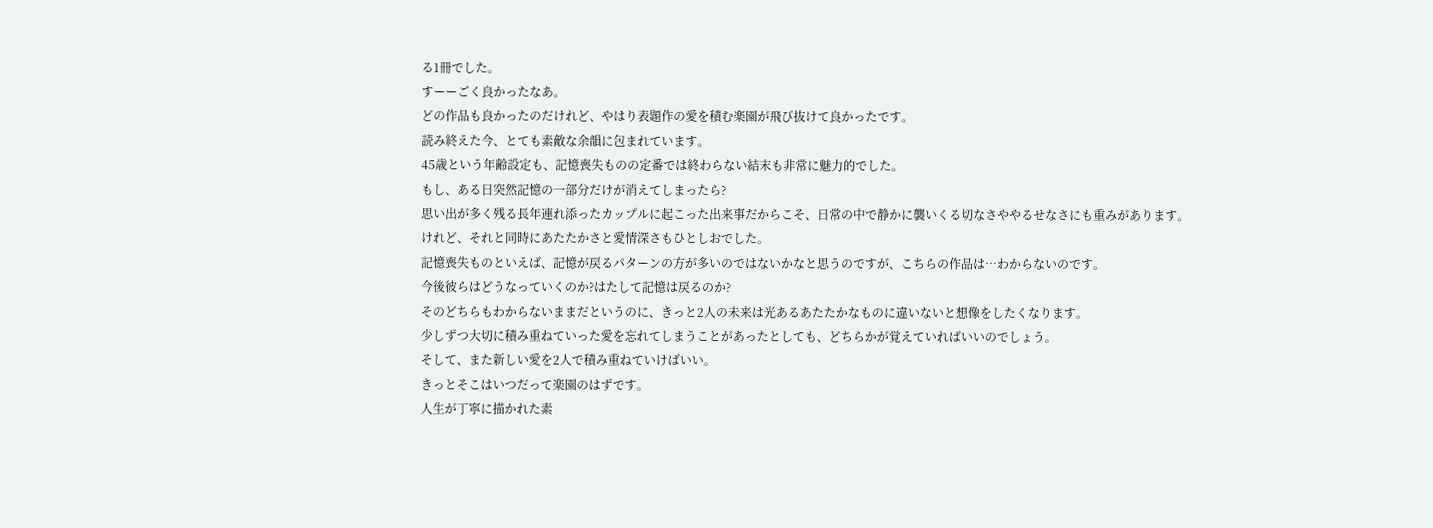る1冊でした。
すーーごく良かったなあ。
どの作品も良かったのだけれど、やはり表題作の愛を積む楽園が飛び抜けて良かったです。
読み終えた今、とても素敵な余韻に包まれています。
45歳という年齢設定も、記憶喪失ものの定番では終わらない結末も非常に魅力的でした。
もし、ある日突然記憶の一部分だけが消えてしまったら?
思い出が多く残る長年連れ添ったカップルに起こった出来事だからこそ、日常の中で静かに襲いくる切なさややるせなさにも重みがあります。
けれど、それと同時にあたたかさと愛情深さもひとしおでした。
記憶喪失ものといえば、記憶が戻るパターンの方が多いのではないかなと思うのですが、こちらの作品は…わからないのです。
今後彼らはどうなっていくのか?はたして記憶は戻るのか?
そのどちらもわからないままだというのに、きっと2人の未来は光あるあたたかなものに違いないと想像をしたくなります。
少しずつ大切に積み重ねていった愛を忘れてしまうことがあったとしても、どちらかが覚えていればいいのでしょう。
そして、また新しい愛を2人で積み重ねていけばいい。
きっとそこはいつだって楽園のはずです。
人生が丁寧に描かれた素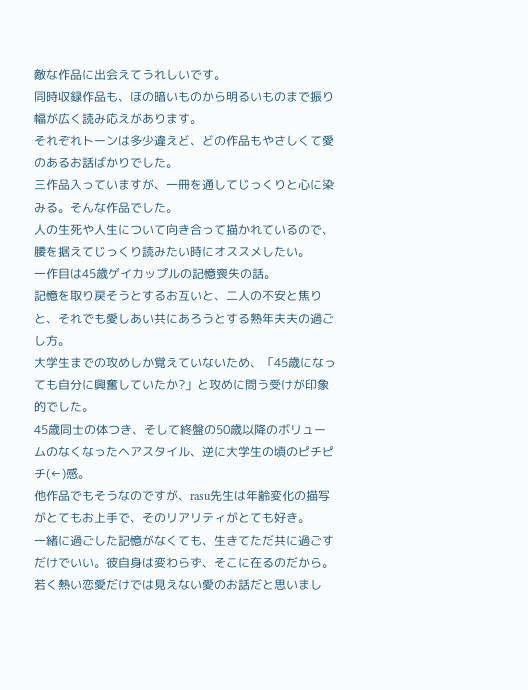敵な作品に出会えてうれしいです。
同時収録作品も、ほの暗いものから明るいものまで振り幅が広く読み応えがあります。
それぞれトーンは多少違えど、どの作品もやさしくて愛のあるお話ばかりでした。
三作品入っていますが、一冊を通してじっくりと心に染みる。そんな作品でした。
人の生死や人生について向き合って描かれているので、腰を据えてじっくり読みたい時にオススメしたい。
一作目は45歳ゲイカップルの記憶喪失の話。
記憶を取り戻そうとするお互いと、二人の不安と焦りと、それでも愛しあい共にあろうとする熟年夫夫の過ごし方。
大学生までの攻めしか覚えていないため、「45歳になっても自分に興奮していたか?」と攻めに問う受けが印象的でした。
45歳同士の体つき、そして終盤の50歳以降のボリュームのなくなったヘアスタイル、逆に大学生の頃のピチピチ(←)感。
他作品でもそうなのですが、rasu先生は年齢変化の描写がとてもお上手で、そのリアリティがとても好き。
一緒に過ごした記憶がなくても、生きてただ共に過ごすだけでいい。彼自身は変わらず、そこに在るのだから。若く熱い恋愛だけでは見えない愛のお話だと思いまし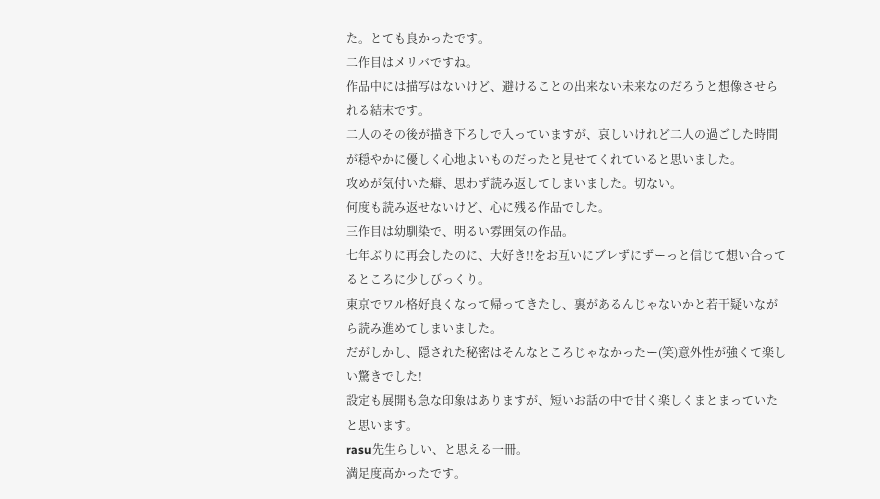た。とても良かったです。
二作目はメリバですね。
作品中には描写はないけど、避けることの出来ない未来なのだろうと想像させられる結末です。
二人のその後が描き下ろしで入っていますが、哀しいけれど二人の過ごした時間が穏やかに優しく心地よいものだったと見せてくれていると思いました。
攻めが気付いた癖、思わず読み返してしまいました。切ない。
何度も読み返せないけど、心に残る作品でした。
三作目は幼馴染で、明るい雰囲気の作品。
七年ぶりに再会したのに、大好き!!をお互いにブレずにずーっと信じて想い合ってるところに少しびっくり。
東京でワル格好良くなって帰ってきたし、裏があるんじゃないかと若干疑いながら読み進めてしまいました。
だがしかし、隠された秘密はそんなところじゃなかったー(笑)意外性が強くて楽しい驚きでした!
設定も展開も急な印象はありますが、短いお話の中で甘く楽しくまとまっていたと思います。
rasu先生らしい、と思える一冊。
満足度高かったです。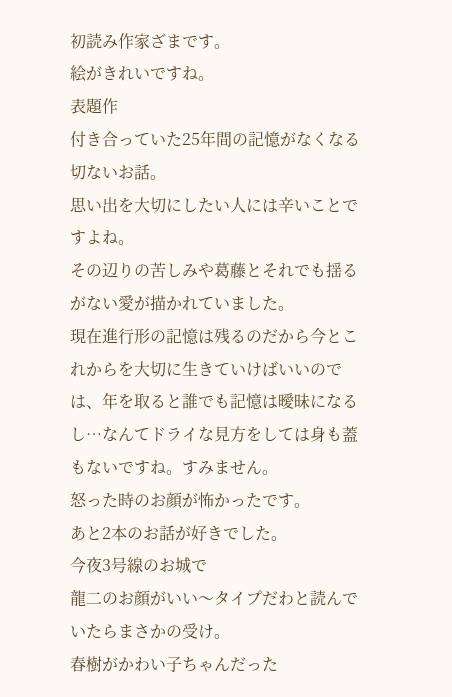初読み作家ざまです。
絵がきれいですね。
表題作
付き合っていた25年間の記憶がなくなる切ないお話。
思い出を大切にしたい人には辛いことですよね。
その辺りの苦しみや葛藤とそれでも揺るがない愛が描かれていました。
現在進行形の記憶は残るのだから今とこれからを大切に生きていけばいいのでは、年を取ると誰でも記憶は曖昧になるし…なんてドライな見方をしては身も蓋もないですね。すみません。
怒った時のお顔が怖かったです。
あと2本のお話が好きでした。
今夜3号線のお城で
龍二のお顔がいい〜タイプだわと読んでいたらまさかの受け。
春樹がかわい子ちゃんだった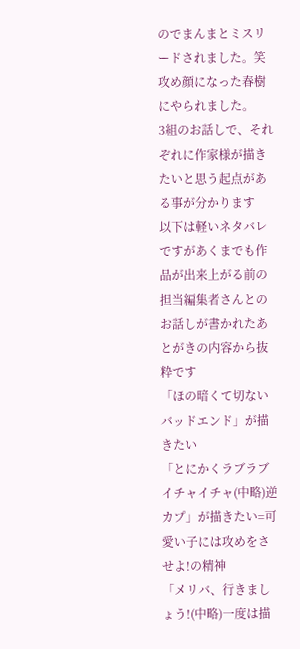のでまんまとミスリードされました。笑
攻め顔になった春樹にやられました。
3組のお話しで、それぞれに作家様が描きたいと思う起点がある事が分かります
以下は軽いネタバレですがあくまでも作品が出来上がる前の担当編集者さんとのお話しが書かれたあとがきの内容から抜粋です
「ほの暗くて切ないバッドエンド」が描きたい
「とにかくラブラブイチャイチャ(中略)逆カプ」が描きたい=可愛い子には攻めをさせよ!の精神
「メリバ、行きましょう!(中略)一度は描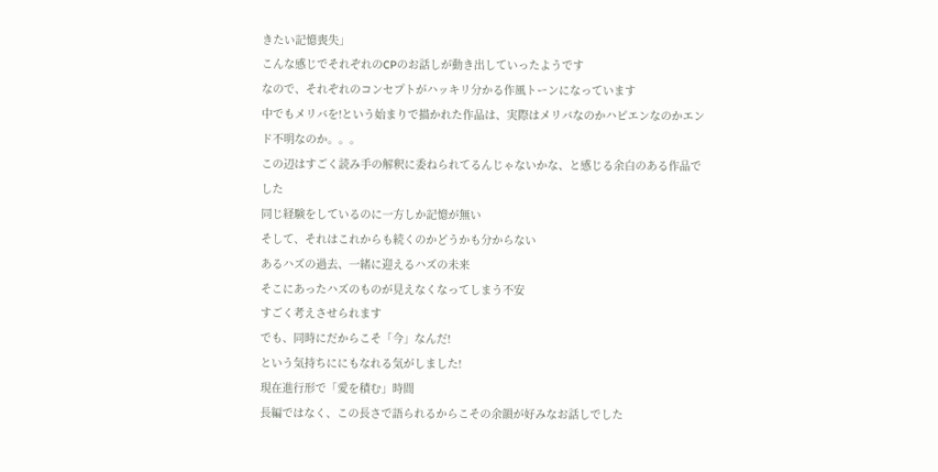きたい記憶喪失」
こんな感じでそれぞれのCPのお話しが動き出していったようです
なので、それぞれのコンセプトがハッキリ分かる作風トーンになっています
中でもメリバを!という始まりで描かれた作品は、実際はメリバなのかハピエンなのかエンド不明なのか。。。
この辺はすごく読み手の解釈に委ねられてるんじゃないかな、と感じる余白のある作品でした
同じ経験をしているのに一方しか記憶が無い
そして、それはこれからも続くのかどうかも分からない
あるハズの過去、一緒に迎えるハズの未来
そこにあったハズのものが見えなくなってしまう不安
すごく考えさせられます
でも、同時にだからこそ「今」なんだ!
という気持ちににもなれる気がしました!
現在進行形で「愛を積む」時間
長編ではなく、この長さで語られるからこその余韻が好みなお話しでした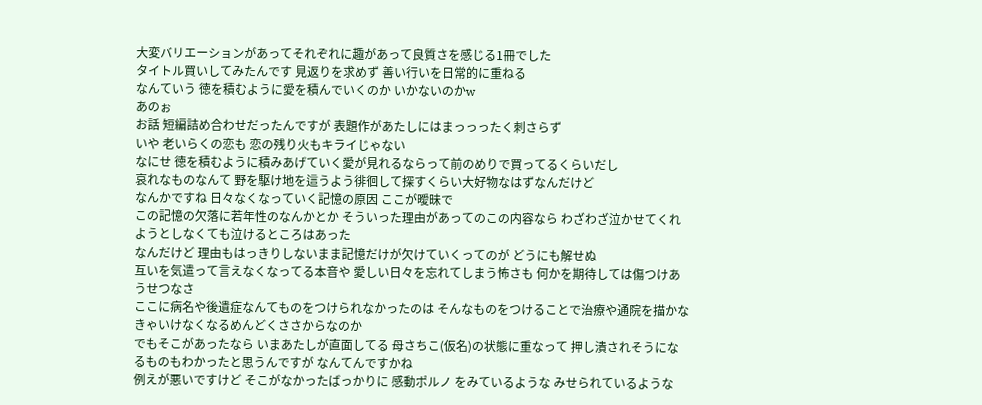大変バリエーションがあってそれぞれに趣があって良質さを感じる1冊でした
タイトル買いしてみたんです 見返りを求めず 善い行いを日常的に重ねる
なんていう 徳を積むように愛を積んでいくのか いかないのかw
あのぉ
お話 短編詰め合わせだったんですが 表題作があたしにはまっっったく刺さらず
いや 老いらくの恋も 恋の残り火もキライじゃない
なにせ 徳を積むように積みあげていく愛が見れるならって前のめりで買ってるくらいだし
哀れなものなんて 野を駆け地を這うよう徘徊して探すくらい大好物なはずなんだけど
なんかですね 日々なくなっていく記憶の原因 ここが曖昧で
この記憶の欠落に若年性のなんかとか そういった理由があってのこの内容なら わざわざ泣かせてくれようとしなくても泣けるところはあった
なんだけど 理由もはっきりしないまま記憶だけが欠けていくってのが どうにも解せぬ
互いを気遣って言えなくなってる本音や 愛しい日々を忘れてしまう怖さも 何かを期待しては傷つけあうせつなさ
ここに病名や後遺症なんてものをつけられなかったのは そんなものをつけることで治療や通院を描かなきゃいけなくなるめんどくささからなのか
でもそこがあったなら いまあたしが直面してる 母さちこ(仮名)の状態に重なって 押し潰されそうになるものもわかったと思うんですが なんてんですかね
例えが悪いですけど そこがなかったばっかりに 感動ポルノ をみているような みせられているような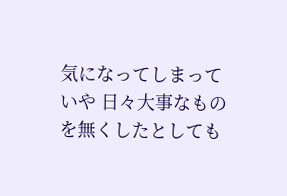気になってしまって
いや 日々大事なものを無くしたとしても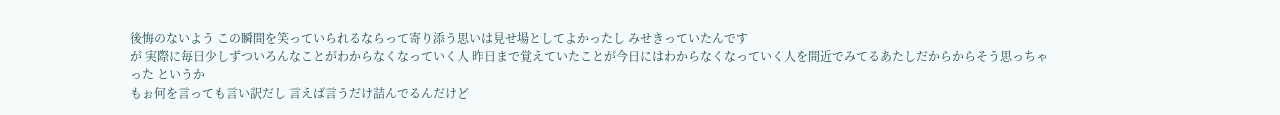後悔のないよう この瞬間を笑っていられるならって寄り添う思いは見せ場としてよかったし みせきっていたんです
が 実際に毎日少しずついろんなことがわからなくなっていく人 昨日まで覚えていたことが今日にはわからなくなっていく人を間近でみてるあたしだからからそう思っちゃった というか
もぉ何を言っても言い訳だし 言えば言うだけ詰んでるんだけど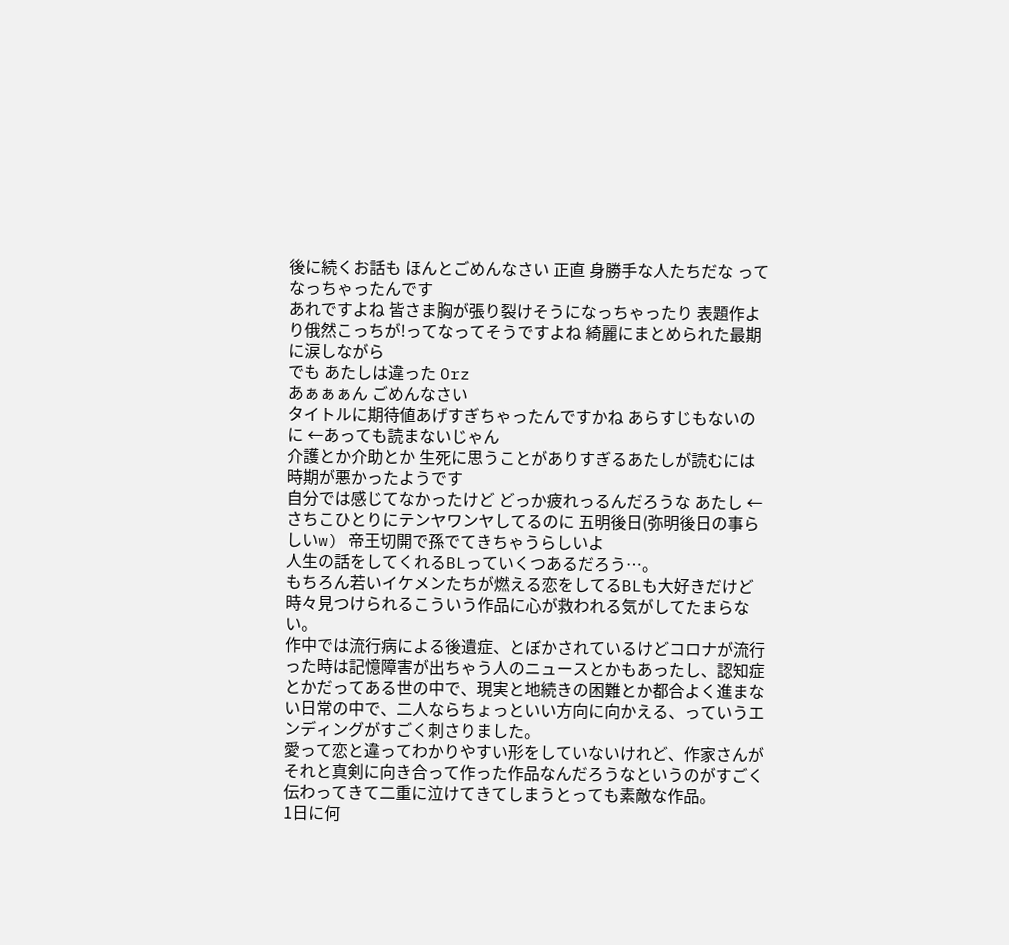後に続くお話も ほんとごめんなさい 正直 身勝手な人たちだな ってなっちゃったんです
あれですよね 皆さま胸が張り裂けそうになっちゃったり 表題作より俄然こっちが!ってなってそうですよね 綺麗にまとめられた最期に涙しながら
でも あたしは違った Orz
あぁぁぁん ごめんなさい
タイトルに期待値あげすぎちゃったんですかね あらすじもないのに ←あっても読まないじゃん
介護とか介助とか 生死に思うことがありすぎるあたしが読むには 時期が悪かったようです
自分では感じてなかったけど どっか疲れっるんだろうな あたし ←さちこひとりにテンヤワンヤしてるのに 五明後日(弥明後日の事らしいw) 帝王切開で孫でてきちゃうらしいよ
人生の話をしてくれるBLっていくつあるだろう…。
もちろん若いイケメンたちが燃える恋をしてるBLも大好きだけど時々見つけられるこういう作品に心が救われる気がしてたまらない。
作中では流行病による後遺症、とぼかされているけどコロナが流行った時は記憶障害が出ちゃう人のニュースとかもあったし、認知症とかだってある世の中で、現実と地続きの困難とか都合よく進まない日常の中で、二人ならちょっといい方向に向かえる、っていうエンディングがすごく刺さりました。
愛って恋と違ってわかりやすい形をしていないけれど、作家さんがそれと真剣に向き合って作った作品なんだろうなというのがすごく伝わってきて二重に泣けてきてしまうとっても素敵な作品。
1日に何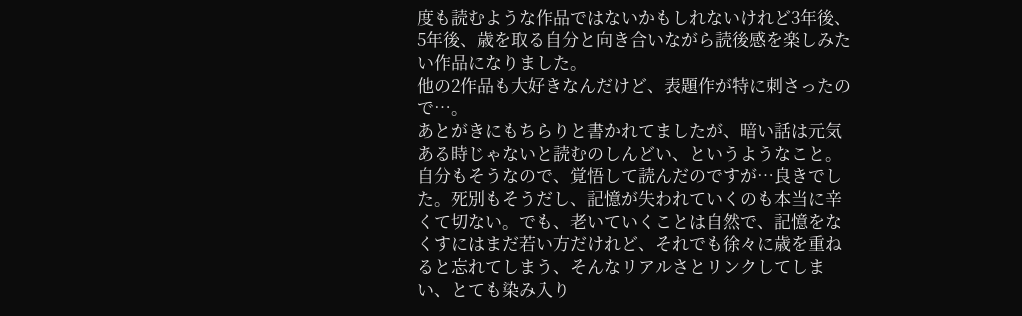度も読むような作品ではないかもしれないけれど3年後、5年後、歳を取る自分と向き合いながら読後感を楽しみたい作品になりました。
他の2作品も大好きなんだけど、表題作が特に刺さったので…。
あとがきにもちらりと書かれてましたが、暗い話は元気ある時じゃないと読むのしんどい、というようなこと。自分もそうなので、覚悟して読んだのですが…良きでした。死別もそうだし、記憶が失われていくのも本当に辛くて切ない。でも、老いていくことは自然で、記憶をなくすにはまだ若い方だけれど、それでも徐々に歳を重ねると忘れてしまう、そんなリアルさとリンクしてしまい、とても染み入り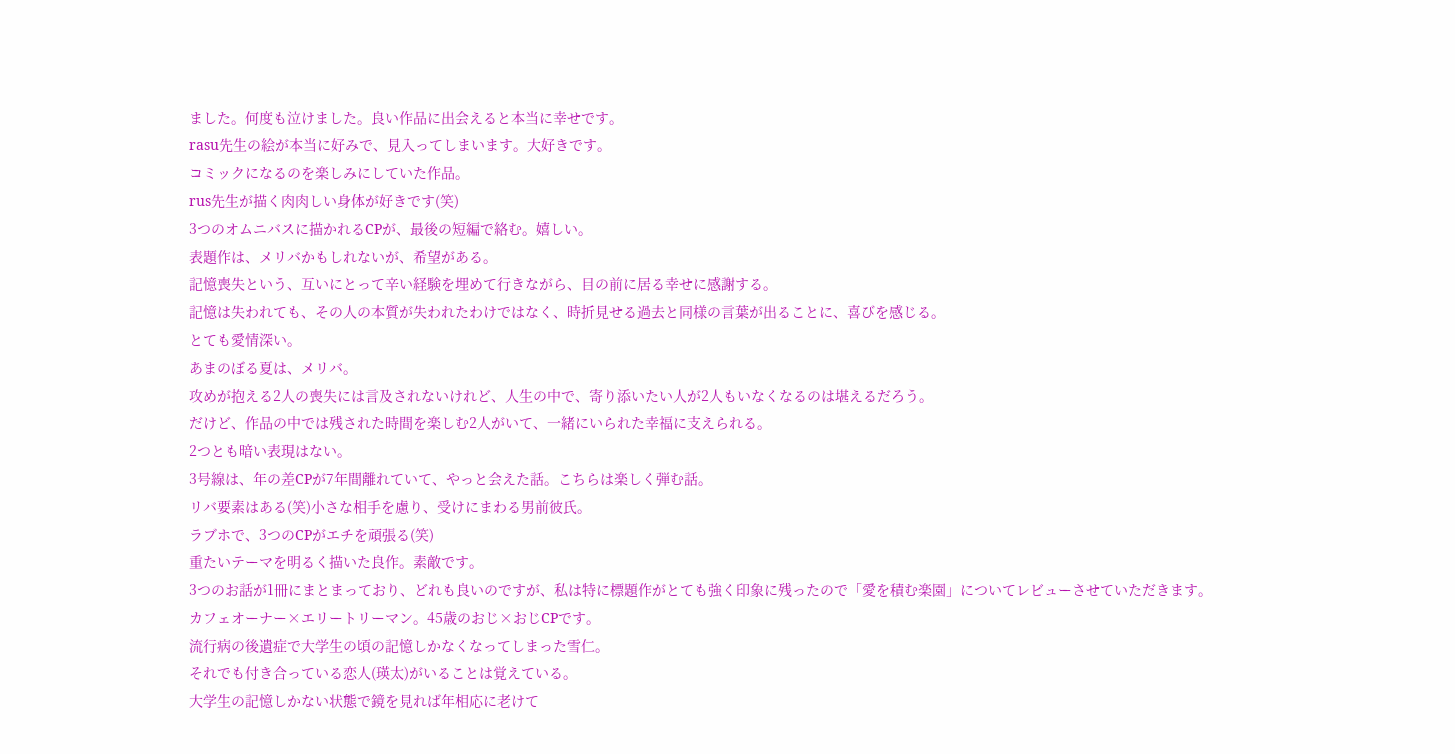ました。何度も泣けました。良い作品に出会えると本当に幸せです。
rasu先生の絵が本当に好みで、見入ってしまいます。大好きです。
コミックになるのを楽しみにしていた作品。
rus先生が描く肉肉しい身体が好きです(笑)
3つのオムニバスに描かれるCPが、最後の短編で絡む。嬉しい。
表題作は、メリバかもしれないが、希望がある。
記憶喪失という、互いにとって辛い経験を埋めて行きながら、目の前に居る幸せに感謝する。
記憶は失われても、その人の本質が失われたわけではなく、時折見せる過去と同様の言葉が出ることに、喜びを感じる。
とても愛情深い。
あまのぼる夏は、メリバ。
攻めが抱える2人の喪失には言及されないけれど、人生の中で、寄り添いたい人が2人もいなくなるのは堪えるだろう。
だけど、作品の中では残された時間を楽しむ2人がいて、一緒にいられた幸福に支えられる。
2つとも暗い表現はない。
3号線は、年の差CPが7年間離れていて、やっと会えた話。こちらは楽しく弾む話。
リバ要素はある(笑)小さな相手を慮り、受けにまわる男前彼氏。
ラブホで、3つのCPがエチを頑張る(笑)
重たいテーマを明るく描いた良作。素敵です。
3つのお話が1冊にまとまっており、どれも良いのですが、私は特に標題作がとても強く印象に残ったので「愛を積む楽園」についてレビューさせていただきます。
カフェオーナー×エリートリーマン。45歳のおじ×おじCPです。
流行病の後遺症で大学生の頃の記憶しかなくなってしまった雪仁。
それでも付き合っている恋人(瑛太)がいることは覚えている。
大学生の記憶しかない状態で鏡を見れば年相応に老けて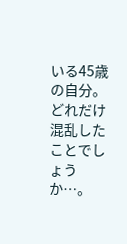いる45歳の自分。
どれだけ混乱したことでしょうか…。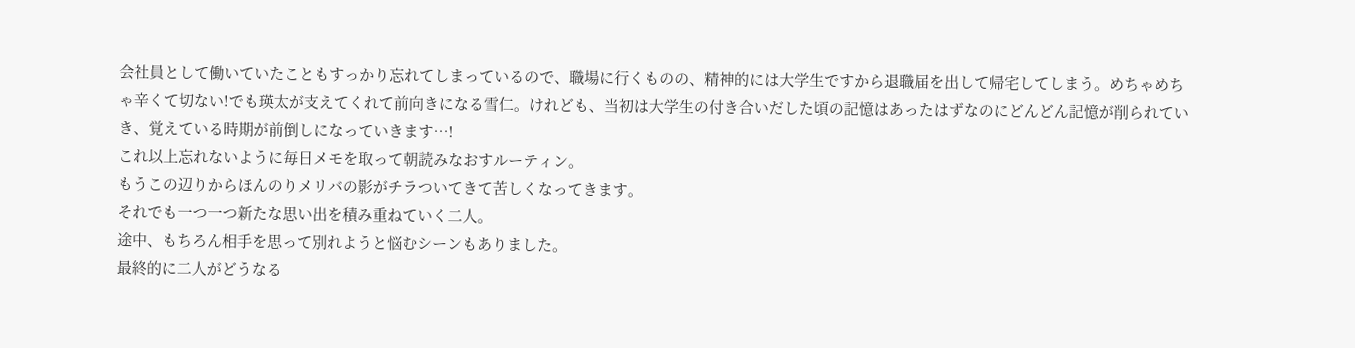会社員として働いていたこともすっかり忘れてしまっているので、職場に行くものの、精神的には大学生ですから退職届を出して帰宅してしまう。めちゃめちゃ辛くて切ない!でも瑛太が支えてくれて前向きになる雪仁。けれども、当初は大学生の付き合いだした頃の記憶はあったはずなのにどんどん記憶が削られていき、覚えている時期が前倒しになっていきます…!
これ以上忘れないように毎日メモを取って朝読みなおすルーティン。
もうこの辺りからほんのりメリバの影がチラついてきて苦しくなってきます。
それでも一つ一つ新たな思い出を積み重ねていく二人。
途中、もちろん相手を思って別れようと悩むシーンもありました。
最終的に二人がどうなる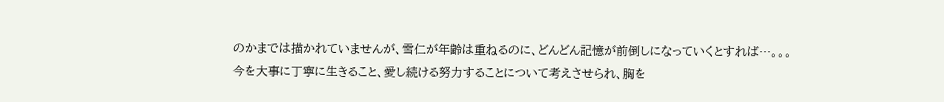のかまでは描かれていませんが、雪仁が年齢は重ねるのに、どんどん記憶が前倒しになっていくとすれば…。。。
今を大事に丁寧に生きること、愛し続ける努力することについて考えさせられ、胸を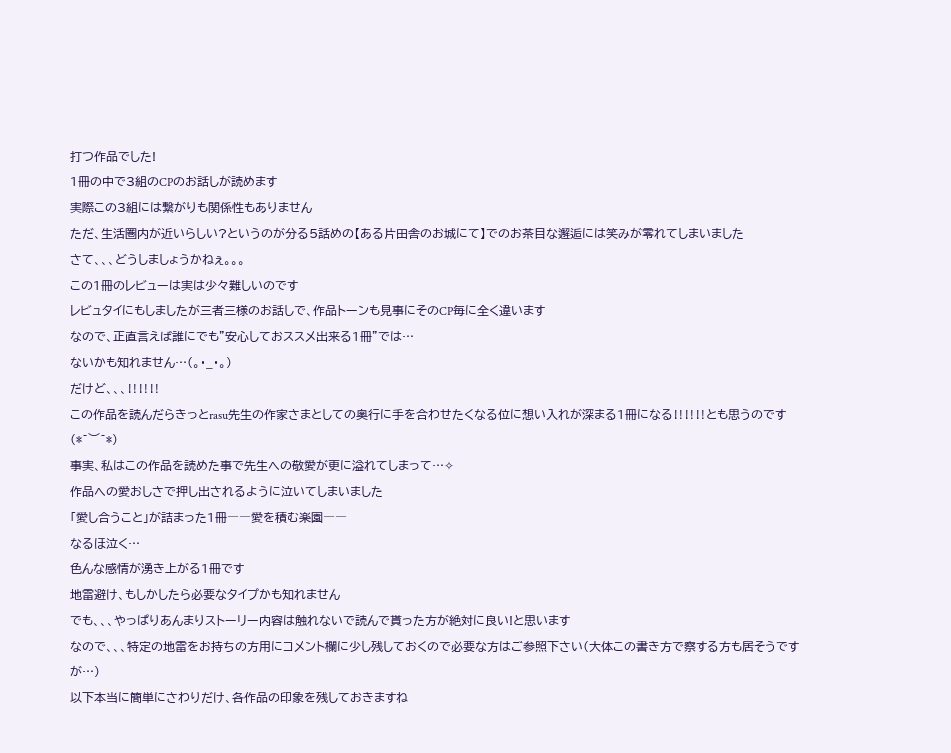打つ作品でした!
1冊の中で3組のCPのお話しが読めます
実際この3組には繋がりも関係性もありません
ただ、生活圏内が近いらしい?というのが分る5話めの【ある片田舎のお城にて】でのお茶目な邂逅には笑みが零れてしまいました
さて、、、どうしましょうかねぇ。。。
この1冊のレビューは実は少々難しいのです
レビュタイにもしましたが三者三様のお話しで、作品トーンも見事にそのCP毎に全く違います
なので、正直言えば誰にでも”安心しておススメ出来る1冊”では…
ないかも知れません…(。・_・。)
だけど、、、‼‼‼
この作品を読んだらきっとrasu先生の作家さまとしての奥行に手を合わせたくなる位に想い入れが深まる1冊になる‼‼‼とも思うのです(*˘︶˘*)
事実、私はこの作品を読めた事で先生への敬愛が更に溢れてしまって…✧
作品への愛おしさで押し出されるように泣いてしまいました
「愛し合うこと」が詰まった1冊――愛を積む楽園――
なるほ泣く…
色んな感情が湧き上がる1冊です
地雷避け、もしかしたら必要なタイプかも知れません
でも、、、やっぱりあんまりストーリー内容は触れないで読んで貰った方が絶対に良い!と思います
なので、、、特定の地雷をお持ちの方用にコメント欄に少し残しておくので必要な方はご参照下さい(大体この書き方で察する方も居そうですが…)
以下本当に簡単にさわりだけ、各作品の印象を残しておきますね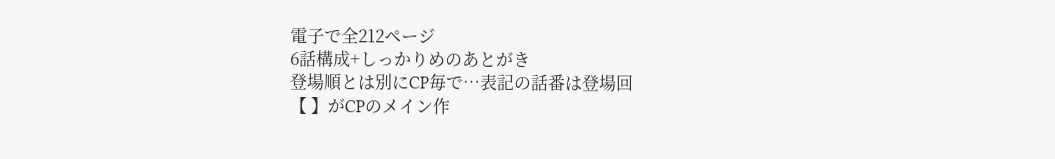電子で全212ページ
6話構成+しっかりめのあとがき
登場順とは別にCP毎で…表記の話番は登場回
【 】がCPのメイン作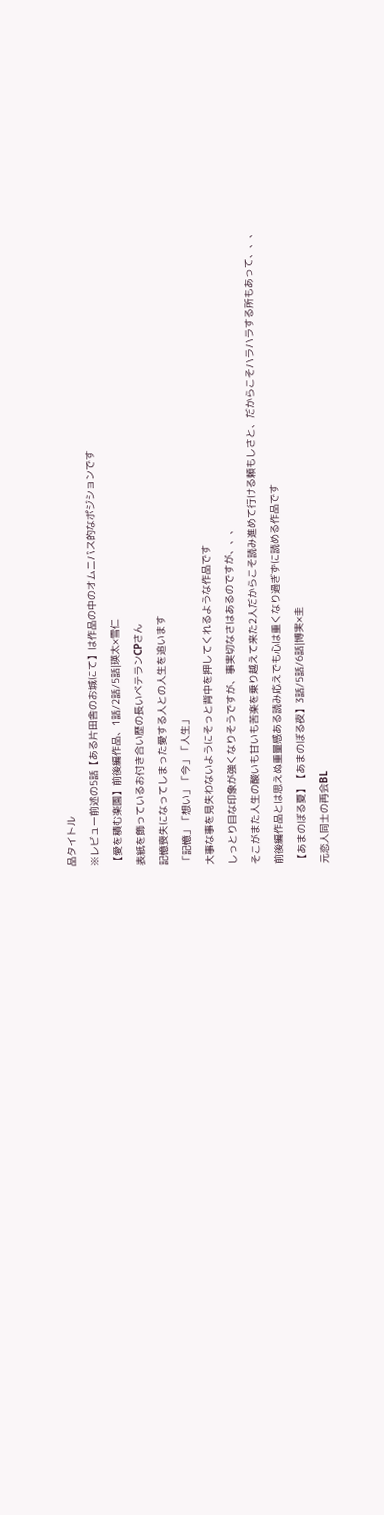品タイトル
※レビュー前述の5話【ある片田舎のお城にて】は作品の中のオムニバス的なポジションです
【愛を積む楽園】前後編作品、1話/2話/5話|瑛太×雪仁
表紙を飾っているお付き合い歴の長いベテランCPさん
記憶喪失になってしまった愛する人との人生を追います
「記憶」「想い」「今」「人生」
大事な事を見失わないようにそっと背中を押してくれるような作品です
しっとり目な印象が強くなりそうですが、事実切なさはあるのですが、、、
そこがまた人生の酸いも甘いも苦楽を乗り越えて来た2人だからこそ読み進めて行ける頼もしさと、だからこそハラハラする所もあって、、、
前後編作品とは思えぬ重量感ある読み応えでも心は重くなり過ぎずに読める作品です
【あまのぼる夏】【あまのぼる夜】3話/5話/6話|博実×圭
元恋人同士の再会BL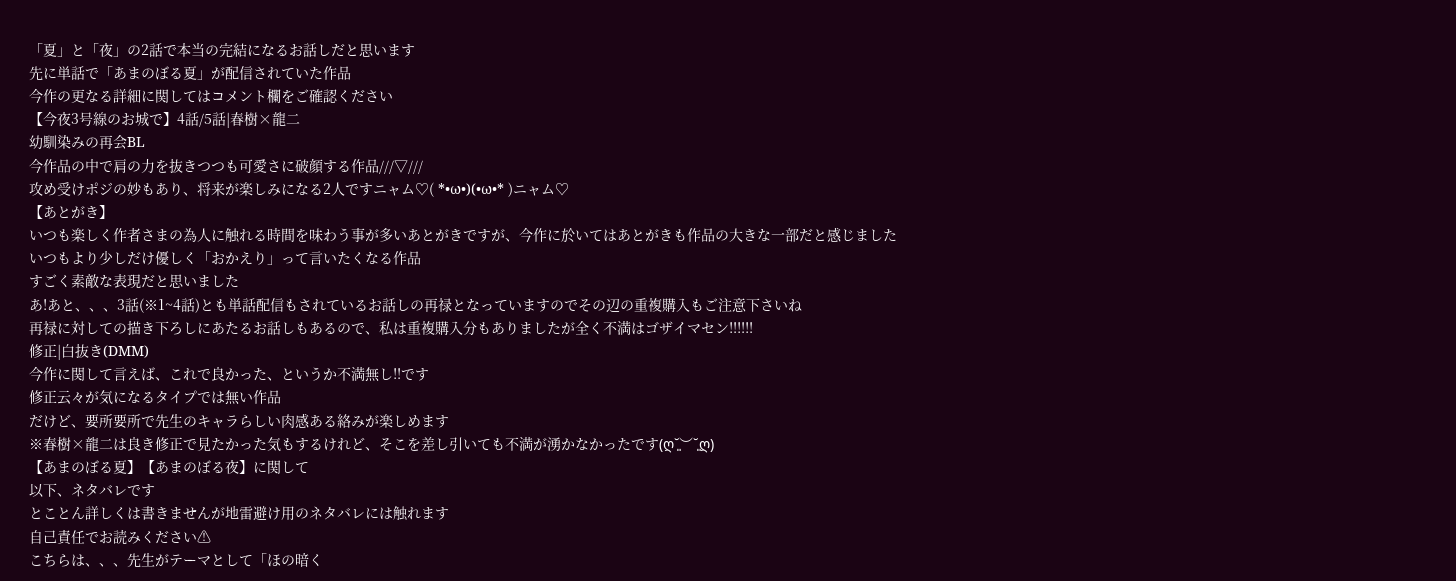「夏」と「夜」の2話で本当の完結になるお話しだと思います
先に単話で「あまのぼる夏」が配信されていた作品
今作の更なる詳細に関してはコメント欄をご確認ください
【今夜3号線のお城で】4話/5話|春樹×龍二
幼馴染みの再会BL
今作品の中で肩の力を抜きつつも可愛さに破顔する作品///▽///
攻め受けポジの妙もあり、将来が楽しみになる2人ですニャム♡( *•ω•)(•ω•* )ニャム♡
【あとがき】
いつも楽しく作者さまの為人に触れる時間を味わう事が多いあとがきですが、今作に於いてはあとがきも作品の大きな一部だと感じました
いつもより少しだけ優しく「おかえり」って言いたくなる作品
すごく素敵な表現だと思いました
あ!あと、、、3話(※1~4話)とも単話配信もされているお話しの再禄となっていますのでその辺の重複購入もご注意下さいね
再禄に対しての描き下ろしにあたるお話しもあるので、私は重複購入分もありましたが全く不満はゴザイマセン‼‼‼
修正|白抜き(DMM)
今作に関して言えば、これで良かった、というか不満無し‼です
修正云々が気になるタイプでは無い作品
だけど、要所要所で先生のキャラらしい肉感ある絡みが楽しめます
※春樹×龍二は良き修正で見たかった気もするけれど、そこを差し引いても不満が湧かなかったです(ღ˘͈︶˘͈ღ)
【あまのぼる夏】【あまのぼる夜】に関して
以下、ネタバレです
とことん詳しくは書きませんが地雷避け用のネタバレには触れます
自己責任でお読みください⚠
こちらは、、、先生がテーマとして「ほの暗く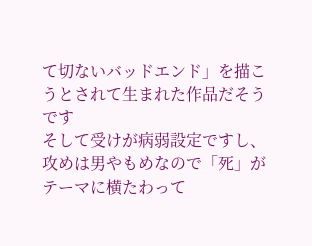て切ないバッドエンド」を描こうとされて生まれた作品だそうです
そして受けが病弱設定ですし、攻めは男やもめなので「死」がテーマに横たわって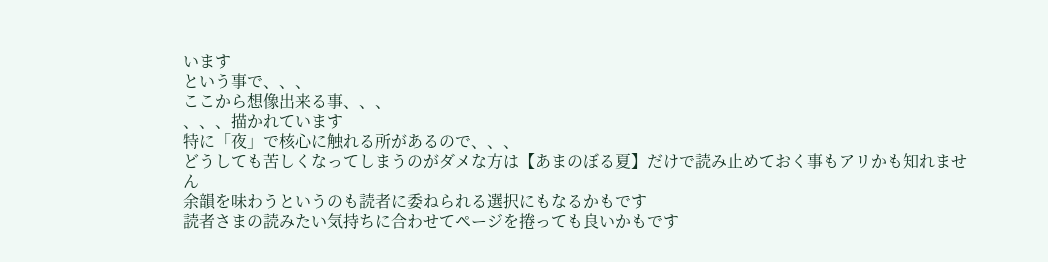います
という事で、、、
ここから想像出来る事、、、
、、、描かれています
特に「夜」で核心に触れる所があるので、、、
どうしても苦しくなってしまうのがダメな方は【あまのぼる夏】だけで読み止めておく事もアリかも知れません
余韻を味わうというのも読者に委ねられる選択にもなるかもです
読者さまの読みたい気持ちに合わせてページを捲っても良いかもです